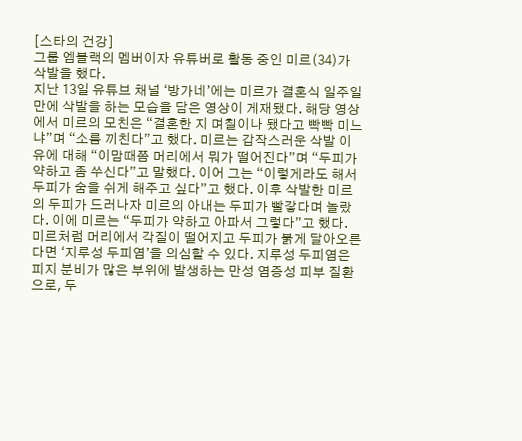[스타의 건강]
그룹 엠블랙의 멤버이자 유튜버로 활동 중인 미르(34)가 삭발을 했다.
지난 13일 유튜브 채널 ‘방가네’에는 미르가 결혼식 일주일 만에 삭발을 하는 모습을 담은 영상이 게재됐다. 해당 영상에서 미르의 모친은 “결혼한 지 며칠이나 됐다고 빡빡 미느냐”며 “소름 끼친다”고 했다. 미르는 갑작스러운 삭발 이유에 대해 “이맘때쯤 머리에서 뭐가 떨어진다”며 “두피가 약하고 좀 쑤신다”고 말했다. 이어 그는 “이렇게라도 해서 두피가 숨을 쉬게 해주고 싶다”고 했다. 이후 삭발한 미르의 두피가 드러나자 미르의 아내는 두피가 빨갛다며 놀랐다. 이에 미르는 “두피가 약하고 아파서 그렇다”고 했다.
미르처럼 머리에서 각질이 떨어지고 두피가 붉게 달아오른다면 ‘지루성 두피염’을 의심할 수 있다. 지루성 두피염은 피지 분비가 많은 부위에 발생하는 만성 염증성 피부 질환으로, 두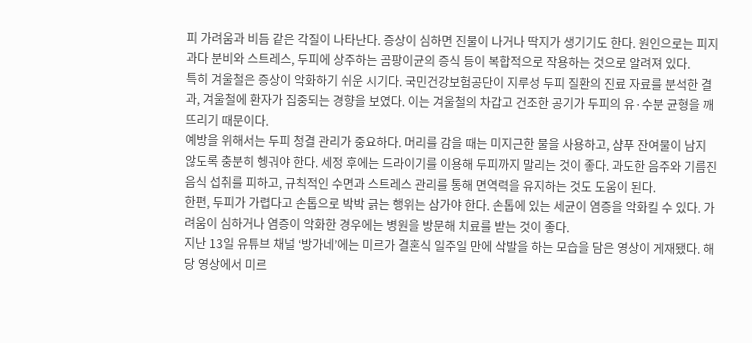피 가려움과 비듬 같은 각질이 나타난다. 증상이 심하면 진물이 나거나 딱지가 생기기도 한다. 원인으로는 피지 과다 분비와 스트레스, 두피에 상주하는 곰팡이균의 증식 등이 복합적으로 작용하는 것으로 알려져 있다.
특히 겨울철은 증상이 악화하기 쉬운 시기다. 국민건강보험공단이 지루성 두피 질환의 진료 자료를 분석한 결과, 겨울철에 환자가 집중되는 경향을 보였다. 이는 겨울철의 차갑고 건조한 공기가 두피의 유·수분 균형을 깨뜨리기 때문이다.
예방을 위해서는 두피 청결 관리가 중요하다. 머리를 감을 때는 미지근한 물을 사용하고, 샴푸 잔여물이 남지 않도록 충분히 헹궈야 한다. 세정 후에는 드라이기를 이용해 두피까지 말리는 것이 좋다. 과도한 음주와 기름진 음식 섭취를 피하고, 규칙적인 수면과 스트레스 관리를 통해 면역력을 유지하는 것도 도움이 된다.
한편, 두피가 가렵다고 손톱으로 박박 긁는 행위는 삼가야 한다. 손톱에 있는 세균이 염증을 악화킬 수 있다. 가려움이 심하거나 염증이 악화한 경우에는 병원을 방문해 치료를 받는 것이 좋다.
지난 13일 유튜브 채널 ‘방가네’에는 미르가 결혼식 일주일 만에 삭발을 하는 모습을 담은 영상이 게재됐다. 해당 영상에서 미르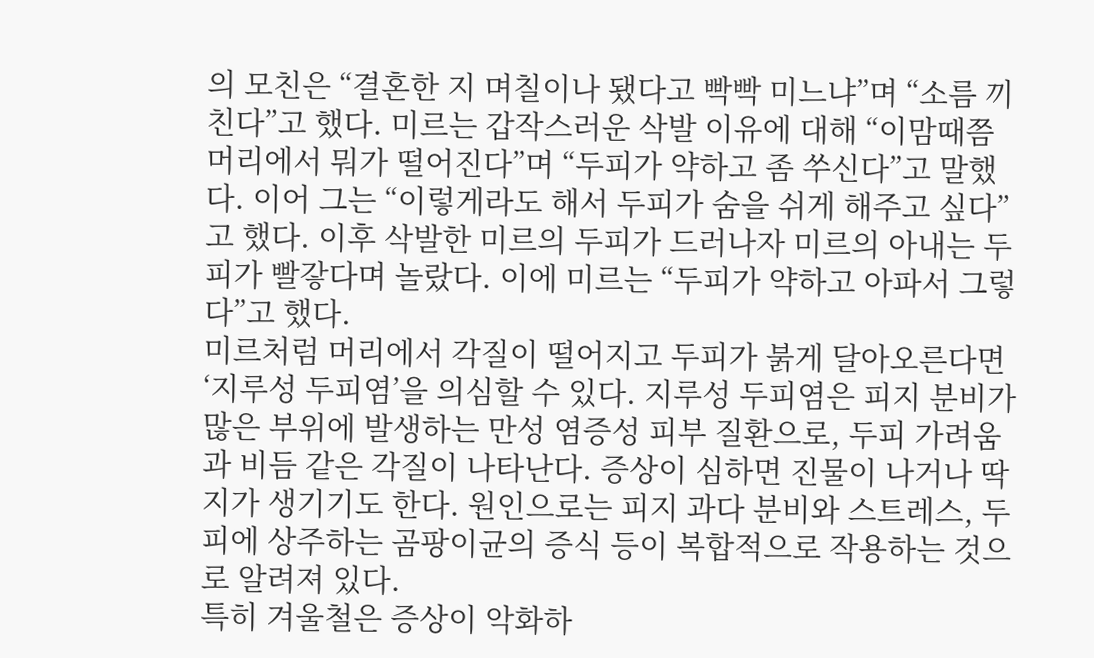의 모친은 “결혼한 지 며칠이나 됐다고 빡빡 미느냐”며 “소름 끼친다”고 했다. 미르는 갑작스러운 삭발 이유에 대해 “이맘때쯤 머리에서 뭐가 떨어진다”며 “두피가 약하고 좀 쑤신다”고 말했다. 이어 그는 “이렇게라도 해서 두피가 숨을 쉬게 해주고 싶다”고 했다. 이후 삭발한 미르의 두피가 드러나자 미르의 아내는 두피가 빨갛다며 놀랐다. 이에 미르는 “두피가 약하고 아파서 그렇다”고 했다.
미르처럼 머리에서 각질이 떨어지고 두피가 붉게 달아오른다면 ‘지루성 두피염’을 의심할 수 있다. 지루성 두피염은 피지 분비가 많은 부위에 발생하는 만성 염증성 피부 질환으로, 두피 가려움과 비듬 같은 각질이 나타난다. 증상이 심하면 진물이 나거나 딱지가 생기기도 한다. 원인으로는 피지 과다 분비와 스트레스, 두피에 상주하는 곰팡이균의 증식 등이 복합적으로 작용하는 것으로 알려져 있다.
특히 겨울철은 증상이 악화하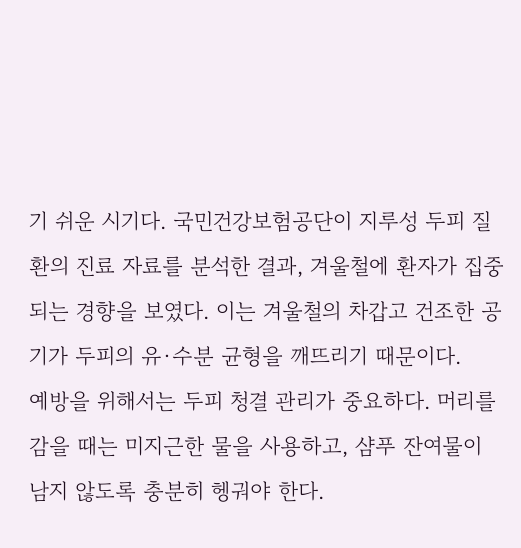기 쉬운 시기다. 국민건강보험공단이 지루성 두피 질환의 진료 자료를 분석한 결과, 겨울철에 환자가 집중되는 경향을 보였다. 이는 겨울철의 차갑고 건조한 공기가 두피의 유·수분 균형을 깨뜨리기 때문이다.
예방을 위해서는 두피 청결 관리가 중요하다. 머리를 감을 때는 미지근한 물을 사용하고, 샴푸 잔여물이 남지 않도록 충분히 헹궈야 한다.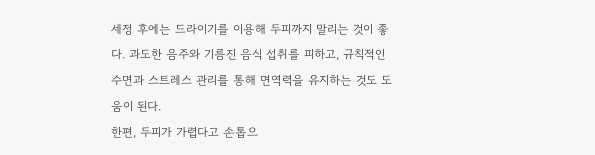세정 후에는 드라이기를 이용해 두피까지 말리는 것이 좋다. 과도한 음주와 기름진 음식 섭취를 피하고, 규칙적인 수면과 스트레스 관리를 통해 면역력을 유지하는 것도 도움이 된다.
한편, 두피가 가렵다고 손톱으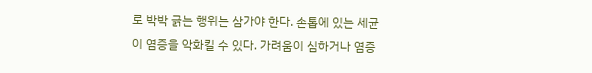로 박박 긁는 행위는 삼가야 한다. 손톱에 있는 세균이 염증을 악화킬 수 있다. 가려움이 심하거나 염증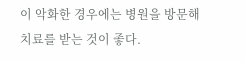이 악화한 경우에는 병원을 방문해 치료를 받는 것이 좋다.